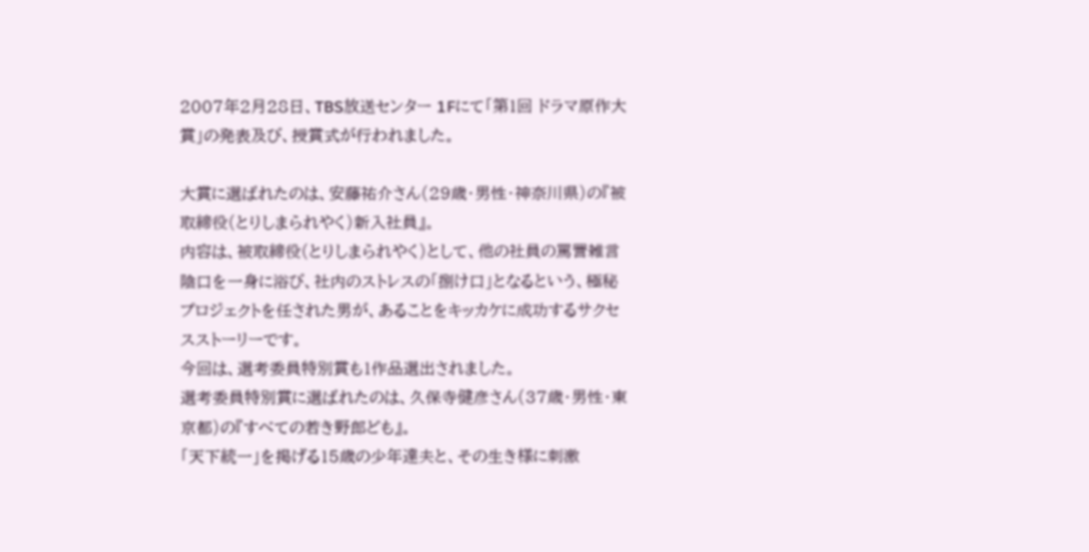2007年2月28日、TBS放送センター 1Fにて「第1回 ドラマ原作大賞」の発表及び、授賞式が行われました。

大賞に選ばれたのは、安藤祐介さん(29歳・男性・神奈川県)の『被取締役(とりしまられやく)新入社員』。
内容は、被取締役(とりしまられやく)として、他の社員の罵詈雑言陰口を一身に浴び、社内のストレスの「捌け口」となるという、極秘プロジェクトを任された男が、あることをキッカケに成功するサクセスストーリーです。
今回は、選考委員特別賞も1作品選出されました。
選考委員特別賞に選ばれたのは、久保寺健彦さん(37歳・男性・東京都)の『すべての若き野郎ども』。
「天下統一」を掲げる15歳の少年達夫と、その生き様に刺激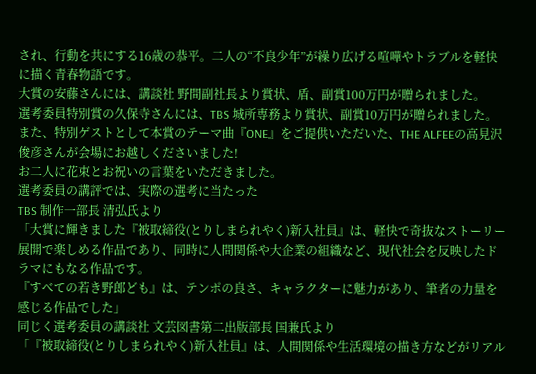され、行動を共にする16歳の恭平。二人の“不良少年”が繰り広げる喧嘩やトラブルを軽快に描く青春物語です。
大賞の安藤さんには、講談社 野間副社長より賞状、盾、副賞100万円が贈られました。
選考委員特別賞の久保寺さんには、TBS 城所専務より賞状、副賞10万円が贈られました。
また、特別ゲストとして本賞のテーマ曲『ONE』をご提供いただいた、THE ALFEEの高見沢俊彦さんが会場にお越しくださいました!
お二人に花束とお祝いの言葉をいただきました。
選考委員の講評では、実際の選考に当たった
TBS 制作一部長 清弘氏より
「大賞に輝きました『被取締役(とりしまられやく)新入社員』は、軽快で奇抜なストーリー展開で楽しめる作品であり、同時に人間関係や大企業の組織など、現代社会を反映したドラマにもなる作品です。
『すべての若き野郎ども』は、テンポの良さ、キャラクターに魅力があり、筆者の力量を感じる作品でした」
同じく選考委員の講談社 文芸図書第二出版部長 国兼氏より
「『被取締役(とりしまられやく)新入社員』は、人間関係や生活環境の描き方などがリアル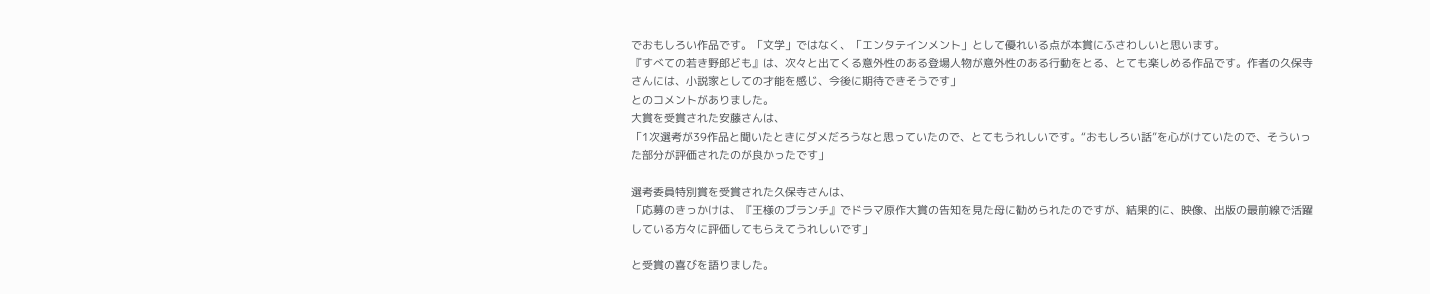でおもしろい作品です。「文学」ではなく、「エンタテインメント」として優れいる点が本賞にふさわしいと思います。
『すべての若き野郎ども』は、次々と出てくる意外性のある登場人物が意外性のある行動をとる、とても楽しめる作品です。作者の久保寺さんには、小説家としての才能を感じ、今後に期待できそうです」
とのコメントがありました。
大賞を受賞された安藤さんは、
「1次選考が39作品と聞いたときにダメだろうなと思っていたので、とてもうれしいです。“おもしろい話”を心がけていたので、そういった部分が評価されたのが良かったです」

選考委員特別賞を受賞された久保寺さんは、
「応募のきっかけは、『王様のブランチ』でドラマ原作大賞の告知を見た母に勧められたのですが、結果的に、映像、出版の最前線で活躍している方々に評価してもらえてうれしいです」

と受賞の喜びを語りました。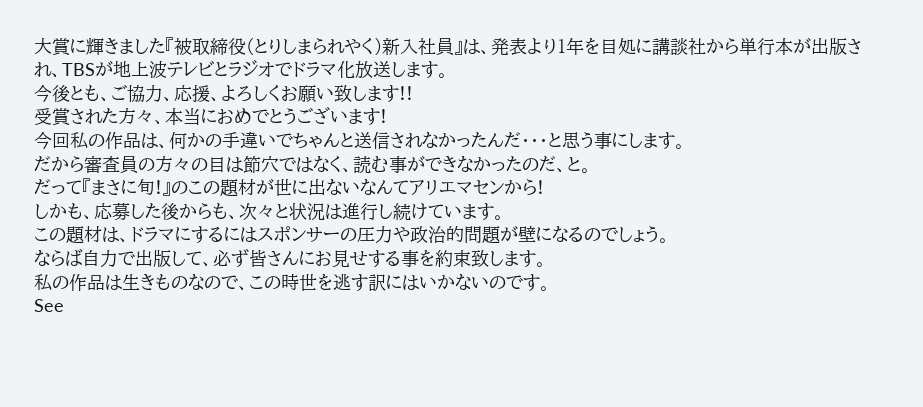大賞に輝きました『被取締役(とりしまられやく)新入社員』は、発表より1年を目処に講談社から単行本が出版され、TBSが地上波テレビとラジオでドラマ化放送します。
今後とも、ご協力、応援、よろしくお願い致します!!
受賞された方々、本当におめでとうございます!
今回私の作品は、何かの手違いでちゃんと送信されなかったんだ・・・と思う事にします。
だから審査員の方々の目は節穴ではなく、読む事ができなかったのだ、と。
だって『まさに旬!』のこの題材が世に出ないなんてアリエマセンから!
しかも、応募した後からも、次々と状況は進行し続けています。
この題材は、ドラマにするにはスポンサーの圧力や政治的問題が壁になるのでしょう。
ならば自力で出版して、必ず皆さんにお見せする事を約束致します。
私の作品は生きものなので、この時世を逃す訳にはいかないのです。
See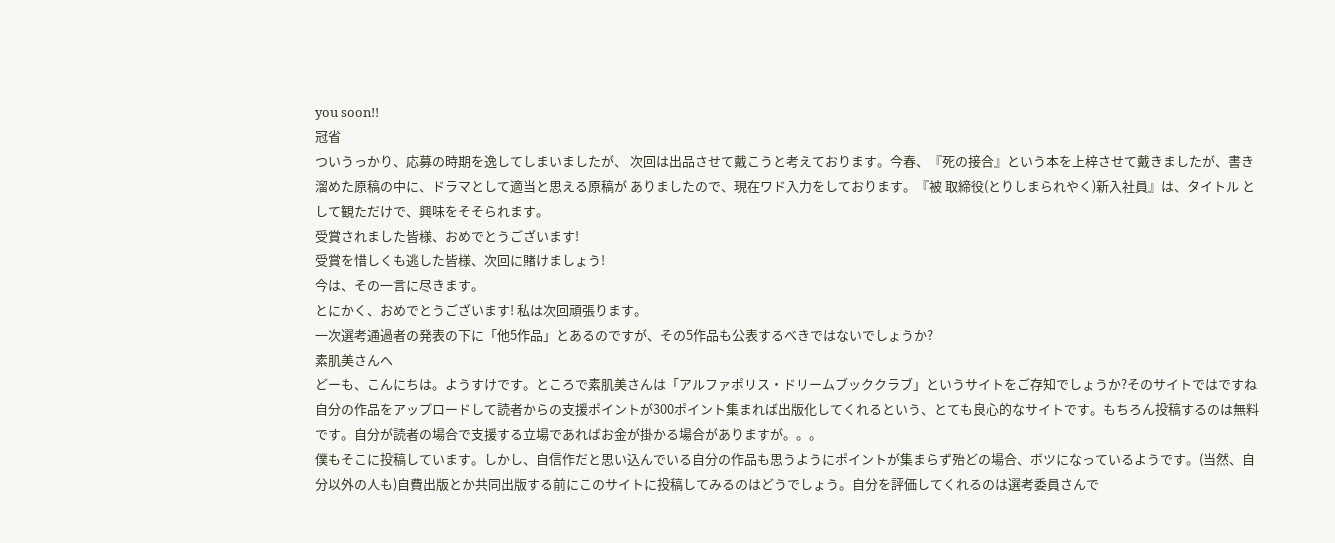you soon!!
冠省
ついうっかり、応募の時期を逸してしまいましたが、 次回は出品させて戴こうと考えております。今春、『死の接合』という本を上梓させて戴きましたが、書き 溜めた原稿の中に、ドラマとして適当と思える原稿が ありましたので、現在ワド入力をしております。『被 取締役(とりしまられやく)新入社員』は、タイトル として観ただけで、興味をそそられます。
受賞されました皆様、おめでとうございます!
受賞を惜しくも逃した皆様、次回に賭けましょう!
今は、その一言に尽きます。
とにかく、おめでとうございます! 私は次回頑張ります。
一次選考通過者の発表の下に「他5作品」とあるのですが、その5作品も公表するべきではないでしょうか?
素肌美さんへ
どーも、こんにちは。ようすけです。ところで素肌美さんは「アルファポリス・ドリームブッククラブ」というサイトをご存知でしょうか?そのサイトではですね自分の作品をアップロードして読者からの支援ポイントが300ポイント集まれば出版化してくれるという、とても良心的なサイトです。もちろん投稿するのは無料です。自分が読者の場合で支援する立場であればお金が掛かる場合がありますが。。。
僕もそこに投稿しています。しかし、自信作だと思い込んでいる自分の作品も思うようにポイントが集まらず殆どの場合、ボツになっているようです。(当然、自分以外の人も)自費出版とか共同出版する前にこのサイトに投稿してみるのはどうでしょう。自分を評価してくれるのは選考委員さんで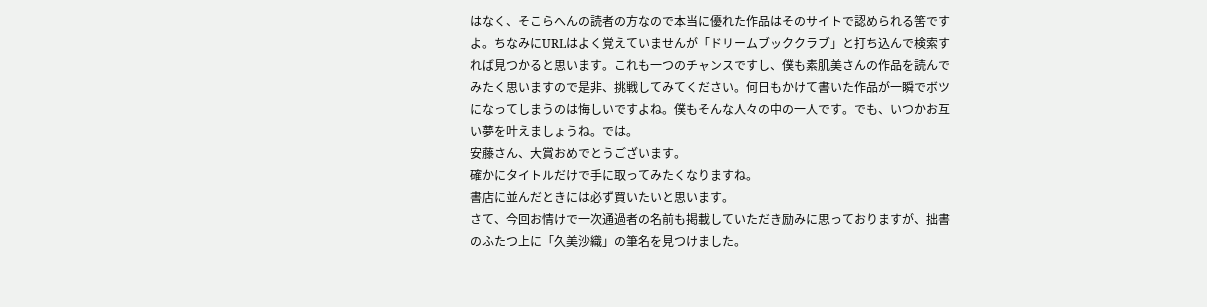はなく、そこらへんの読者の方なので本当に優れた作品はそのサイトで認められる筈ですよ。ちなみにURLはよく覚えていませんが「ドリームブッククラブ」と打ち込んで検索すれば見つかると思います。これも一つのチャンスですし、僕も素肌美さんの作品を読んでみたく思いますので是非、挑戦してみてください。何日もかけて書いた作品が一瞬でボツになってしまうのは悔しいですよね。僕もそんな人々の中の一人です。でも、いつかお互い夢を叶えましょうね。では。
安藤さん、大賞おめでとうございます。
確かにタイトルだけで手に取ってみたくなりますね。
書店に並んだときには必ず買いたいと思います。
さて、今回お情けで一次通過者の名前も掲載していただき励みに思っておりますが、拙書のふたつ上に「久美沙織」の筆名を見つけました。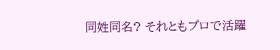同姓同名? それともプロで活躍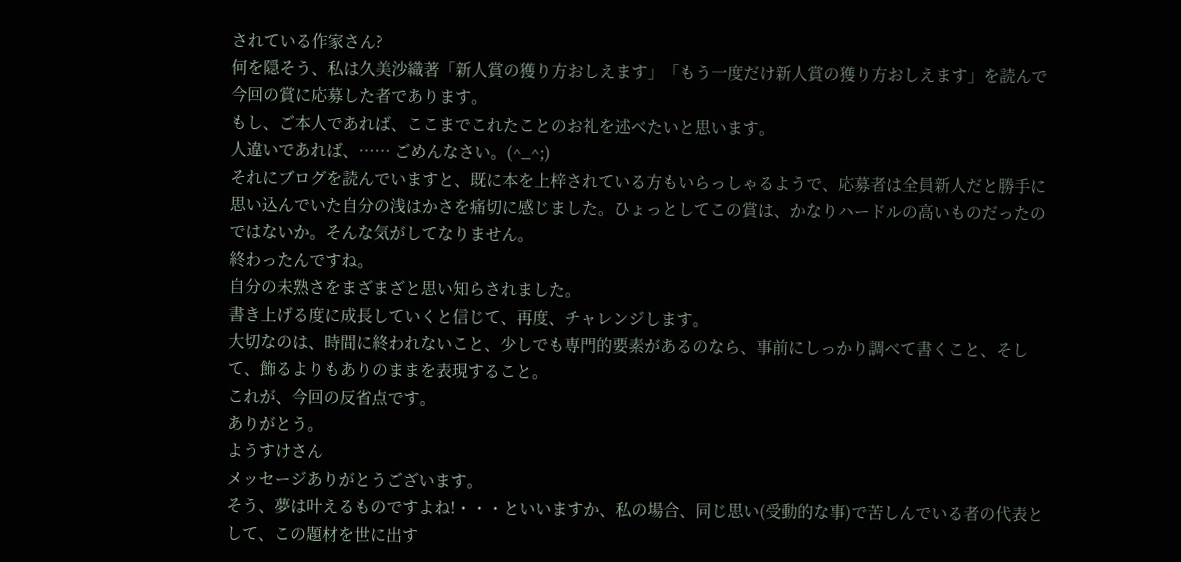されている作家さん?
何を隠そう、私は久美沙織著「新人賞の獲り方おしえます」「もう一度だけ新人賞の獲り方おしえます」を読んで今回の賞に応募した者であります。
もし、ご本人であれば、ここまでこれたことのお礼を述べたいと思います。
人違いであれば、…… ごめんなさい。(^_^;)
それにブログを読んでいますと、既に本を上梓されている方もいらっしゃるようで、応募者は全員新人だと勝手に思い込んでいた自分の浅はかさを痛切に感じました。ひょっとしてこの賞は、かなりハードルの高いものだったのではないか。そんな気がしてなりません。
終わったんですね。
自分の未熟さをまざまざと思い知らされました。
書き上げる度に成長していくと信じて、再度、チャレンジします。
大切なのは、時間に終われないこと、少しでも専門的要素があるのなら、事前にしっかり調べて書くこと、そして、飾るよりもありのままを表現すること。
これが、今回の反省点です。
ありがとう。
ようすけさん
メッセージありがとうございます。
そう、夢は叶えるものですよね!・・・といいますか、私の場合、同じ思い(受動的な事)で苦しんでいる者の代表として、この題材を世に出す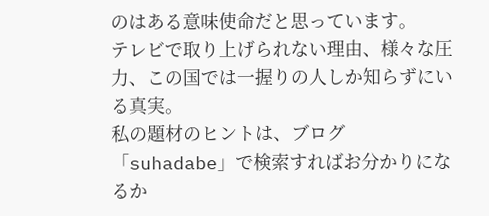のはある意味使命だと思っています。
テレビで取り上げられない理由、様々な圧力、この国では一握りの人しか知らずにいる真実。
私の題材のヒントは、ブログ「suhadabe」で検索すればお分かりになるか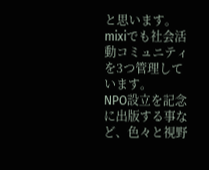と思います。
mixiでも社会活動コミュニティを3つ管理しています。
NPO設立を記念に出版する事など、色々と視野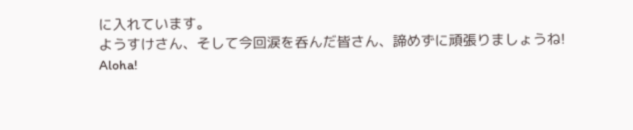に入れています。
ようすけさん、そして今回涙を呑んだ皆さん、諦めずに頑張りましょうね!
Aloha!